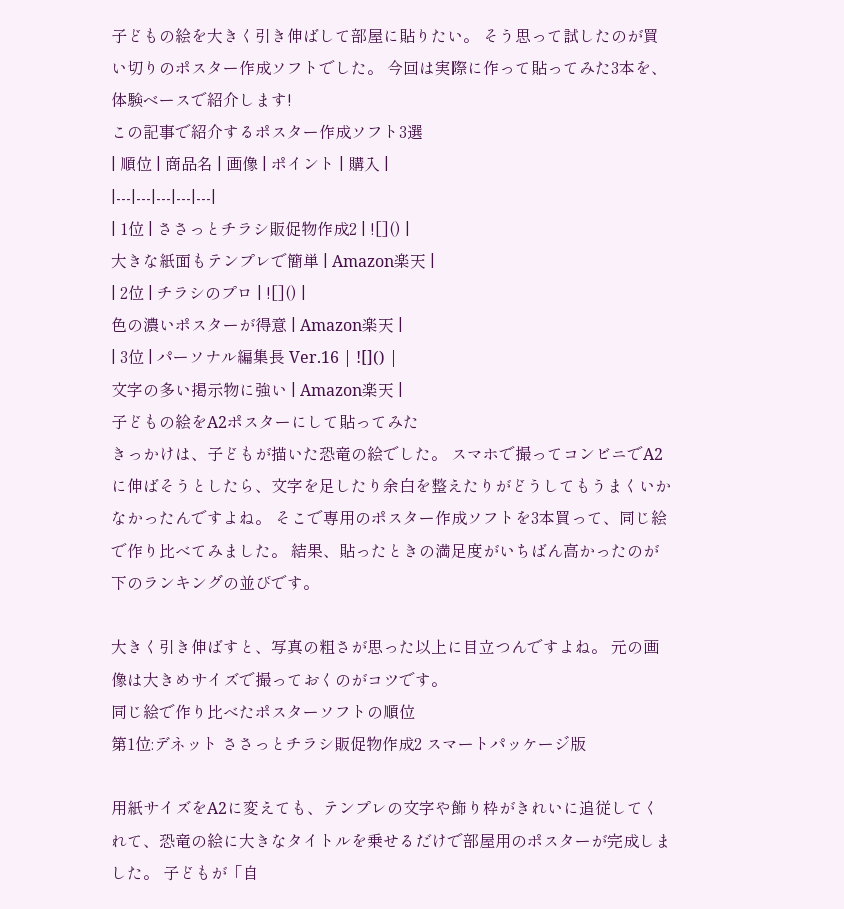子どもの絵を大きく引き伸ばして部屋に貼りたい。 そう思って試したのが買い切りのポスター作成ソフトでした。 今回は実際に作って貼ってみた3本を、体験ベースで紹介します!
この記事で紹介するポスター作成ソフト3選
| 順位 | 商品名 | 画像 | ポイント | 購入 |
|---|---|---|---|---|
| 1位 | ささっとチラシ販促物作成2 | ![]() |
大きな紙面もテンプレで簡単 | Amazon楽天 |
| 2位 | チラシのプロ | ![]() |
色の濃いポスターが得意 | Amazon楽天 |
| 3位 | パーソナル編集長 Ver.16 | ![]() |
文字の多い掲示物に強い | Amazon楽天 |
子どもの絵をA2ポスターにして貼ってみた
きっかけは、子どもが描いた恐竜の絵でした。 スマホで撮ってコンビニでA2に伸ばそうとしたら、文字を足したり余白を整えたりがどうしてもうまくいかなかったんですよね。 そこで専用のポスター作成ソフトを3本買って、同じ絵で作り比べてみました。 結果、貼ったときの満足度がいちばん高かったのが下のランキングの並びです。

大きく引き伸ばすと、写真の粗さが思った以上に目立つんですよね。 元の画像は大きめサイズで撮っておくのがコツです。
同じ絵で作り比べたポスターソフトの順位
第1位:デネット ささっとチラシ販促物作成2 スマートパッケージ版

用紙サイズをA2に変えても、テンプレの文字や飾り枠がきれいに追従してくれて、恐竜の絵に大きなタイトルを乗せるだけで部屋用のポスターが完成しました。 子どもが「自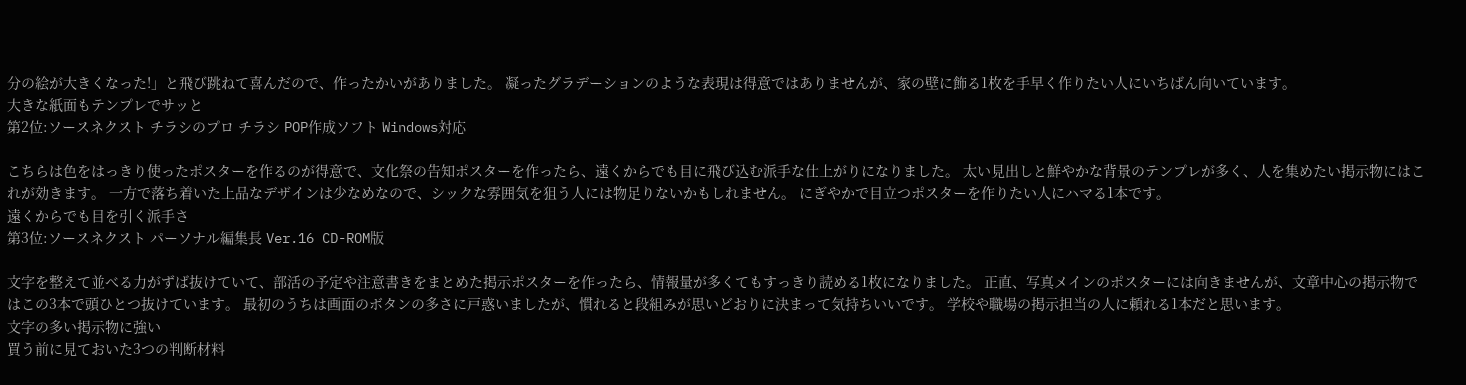分の絵が大きくなった!」と飛び跳ねて喜んだので、作ったかいがありました。 凝ったグラデーションのような表現は得意ではありませんが、家の壁に飾る1枚を手早く作りたい人にいちばん向いています。
大きな紙面もテンプレでサッと
第2位:ソースネクスト チラシのプロ チラシ POP作成ソフト Windows対応

こちらは色をはっきり使ったポスターを作るのが得意で、文化祭の告知ポスターを作ったら、遠くからでも目に飛び込む派手な仕上がりになりました。 太い見出しと鮮やかな背景のテンプレが多く、人を集めたい掲示物にはこれが効きます。 一方で落ち着いた上品なデザインは少なめなので、シックな雰囲気を狙う人には物足りないかもしれません。 にぎやかで目立つポスターを作りたい人にハマる1本です。
遠くからでも目を引く派手さ
第3位:ソースネクスト パーソナル編集長 Ver.16 CD-ROM版

文字を整えて並べる力がずば抜けていて、部活の予定や注意書きをまとめた掲示ポスターを作ったら、情報量が多くてもすっきり読める1枚になりました。 正直、写真メインのポスターには向きませんが、文章中心の掲示物ではこの3本で頭ひとつ抜けています。 最初のうちは画面のボタンの多さに戸惑いましたが、慣れると段組みが思いどおりに決まって気持ちいいです。 学校や職場の掲示担当の人に頼れる1本だと思います。
文字の多い掲示物に強い
買う前に見ておいた3つの判断材料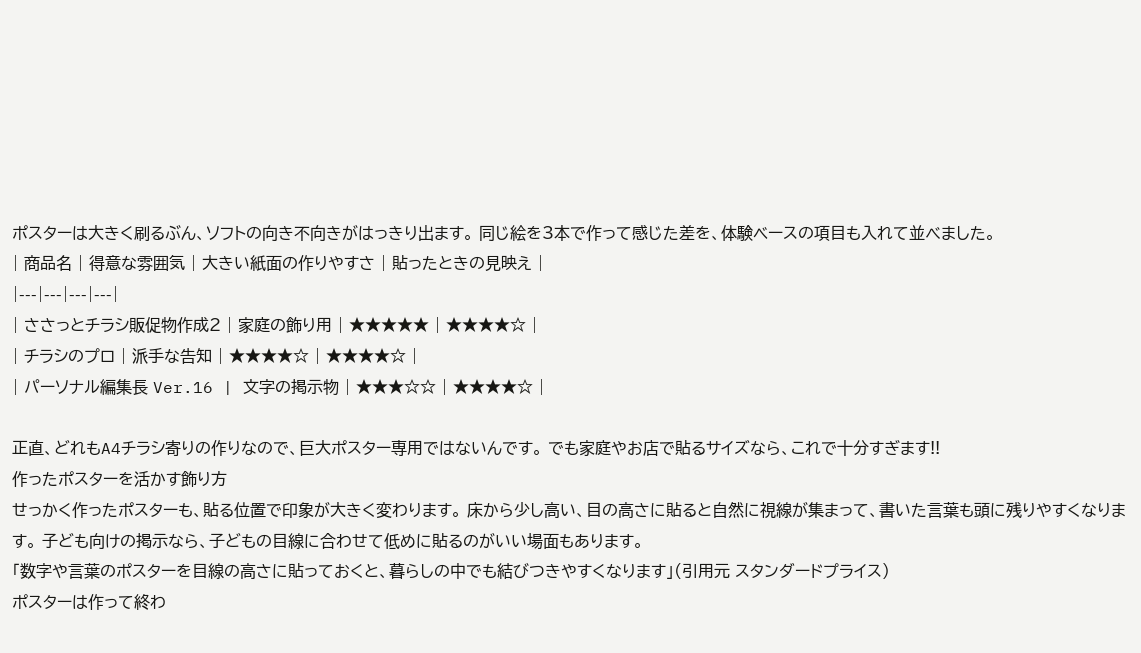ポスターは大きく刷るぶん、ソフトの向き不向きがはっきり出ます。 同じ絵を3本で作って感じた差を、体験ベースの項目も入れて並べました。
| 商品名 | 得意な雰囲気 | 大きい紙面の作りやすさ | 貼ったときの見映え |
|---|---|---|---|
| ささっとチラシ販促物作成2 | 家庭の飾り用 | ★★★★★ | ★★★★☆ |
| チラシのプロ | 派手な告知 | ★★★★☆ | ★★★★☆ |
| パーソナル編集長 Ver.16 | 文字の掲示物 | ★★★☆☆ | ★★★★☆ |

正直、どれもA4チラシ寄りの作りなので、巨大ポスター専用ではないんです。 でも家庭やお店で貼るサイズなら、これで十分すぎます!!
作ったポスターを活かす飾り方
せっかく作ったポスターも、貼る位置で印象が大きく変わります。 床から少し高い、目の高さに貼ると自然に視線が集まって、書いた言葉も頭に残りやすくなります。 子ども向けの掲示なら、子どもの目線に合わせて低めに貼るのがいい場面もあります。
「数字や言葉のポスターを目線の高さに貼っておくと、暮らしの中でも結びつきやすくなります」(引用元 スタンダードプライス)
ポスターは作って終わ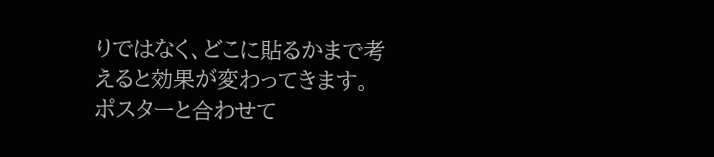りではなく、どこに貼るかまで考えると効果が変わってきます。
ポスターと合わせて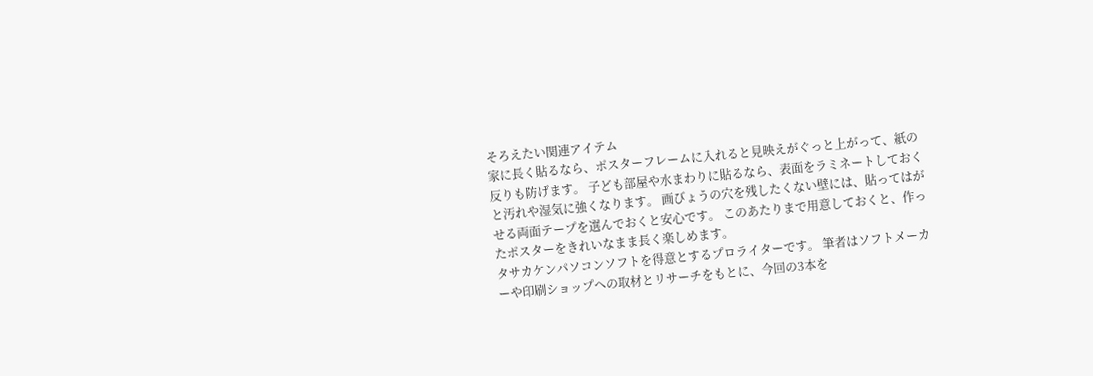そろえたい関連アイテム
家に長く貼るなら、ポスターフレームに入れると見映えがぐっと上がって、紙の反りも防げます。 子ども部屋や水まわりに貼るなら、表面をラミネートしておくと汚れや湿気に強くなります。 画びょうの穴を残したくない壁には、貼ってはがせる両面テープを選んでおくと安心です。 このあたりまで用意しておくと、作ったポスターをきれいなまま長く楽しめます。
タサカケンパソコンソフトを得意とするプロライターです。 筆者はソフトメーカーや印刷ショップへの取材とリサーチをもとに、今回の3本を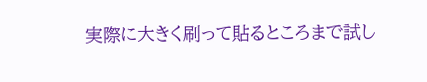実際に大きく刷って貼るところまで試し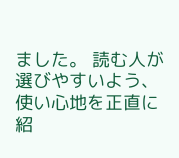ました。 読む人が選びやすいよう、使い心地を正直に紹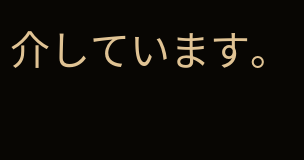介しています。